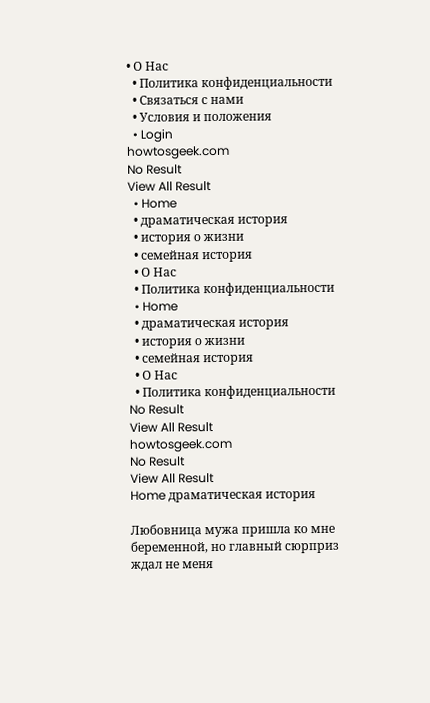• О Нас
  • Политика конфиденциальности
  • Связаться с нами
  • Условия и положения
  • Login
howtosgeek.com
No Result
View All Result
  • Home
  • драматическая история
  • история о жизни
  • семейная история
  • О Нас
  • Политика конфиденциальности
  • Home
  • драматическая история
  • история о жизни
  • семейная история
  • О Нас
  • Политика конфиденциальности
No Result
View All Result
howtosgeek.com
No Result
View All Result
Home драматическая история

Любовница мужа пришла ко мне беременной, но главный сюрприз ждал не меня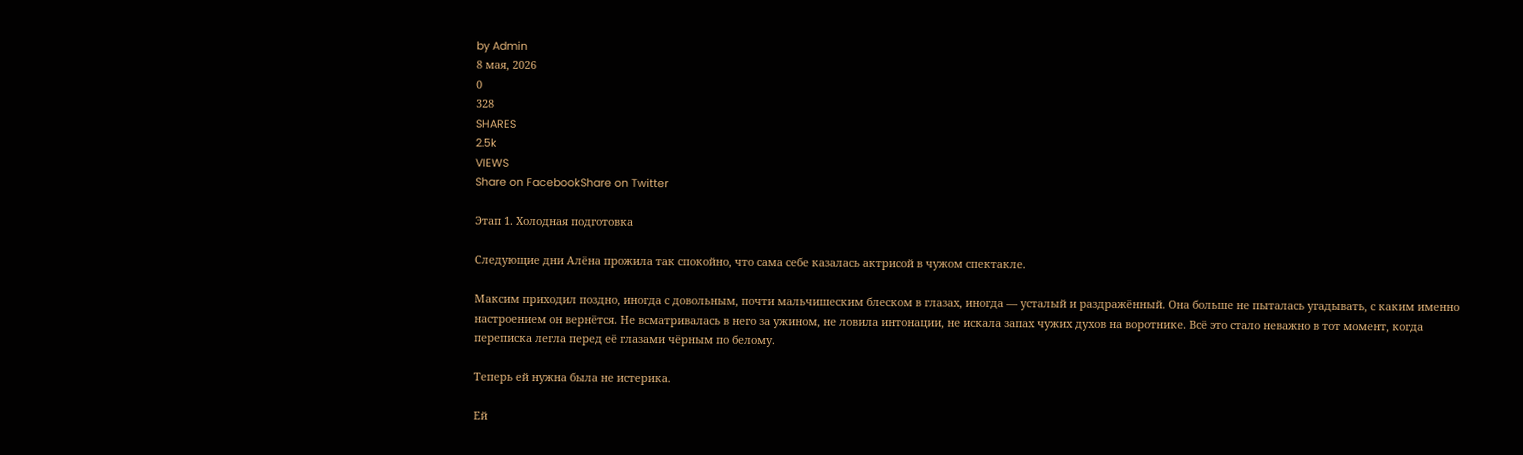by Admin
8 мая, 2026
0
328
SHARES
2.5k
VIEWS
Share on FacebookShare on Twitter

Этап 1. Холодная подготовка

Следующие дни Алёна прожила так спокойно, что сама себе казалась актрисой в чужом спектакле.

Максим приходил поздно, иногда с довольным, почти мальчишеским блеском в глазах, иногда — усталый и раздражённый. Она больше не пыталась угадывать, с каким именно настроением он вернётся. Не всматривалась в него за ужином, не ловила интонации, не искала запах чужих духов на воротнике. Всё это стало неважно в тот момент, когда переписка легла перед её глазами чёрным по белому.

Теперь ей нужна была не истерика.

Ей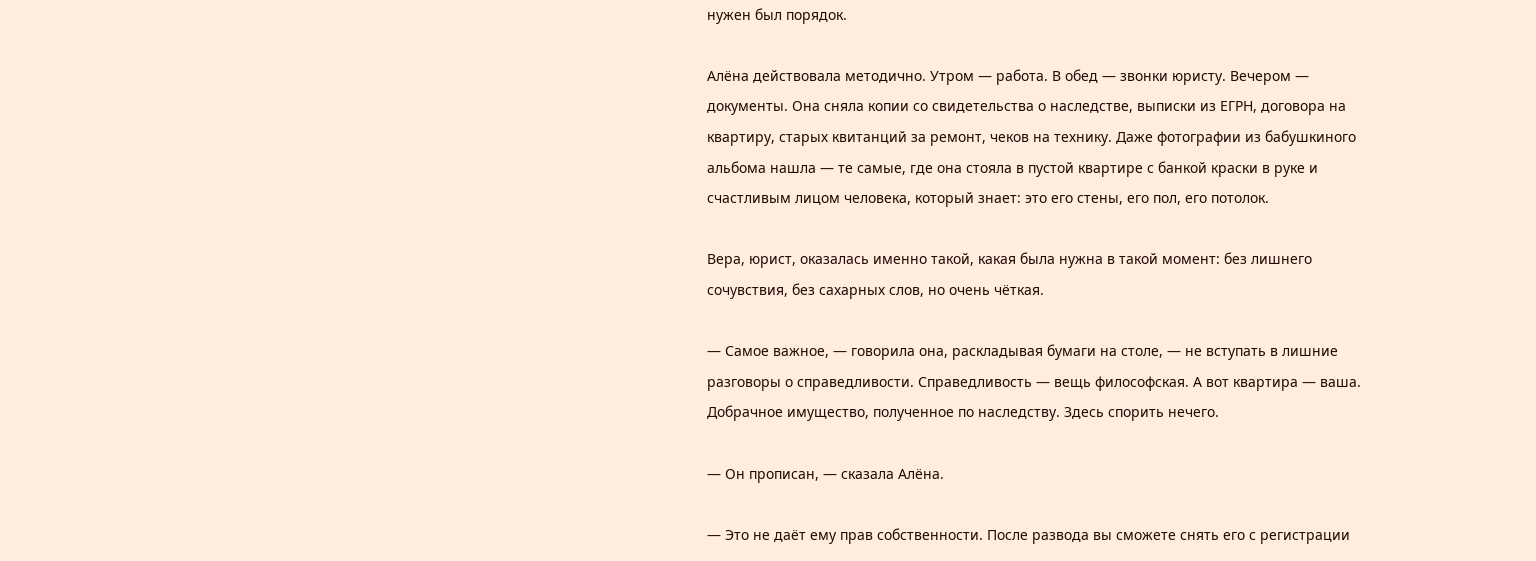нужен был порядок.

Алёна действовала методично. Утром — работа. В обед — звонки юристу. Вечером — документы. Она сняла копии со свидетельства о наследстве, выписки из ЕГРН, договора на квартиру, старых квитанций за ремонт, чеков на технику. Даже фотографии из бабушкиного альбома нашла — те самые, где она стояла в пустой квартире с банкой краски в руке и счастливым лицом человека, который знает: это его стены, его пол, его потолок.

Вера, юрист, оказалась именно такой, какая была нужна в такой момент: без лишнего сочувствия, без сахарных слов, но очень чёткая.

— Самое важное, — говорила она, раскладывая бумаги на столе, — не вступать в лишние разговоры о справедливости. Справедливость — вещь философская. А вот квартира — ваша. Добрачное имущество, полученное по наследству. Здесь спорить нечего.

— Он прописан, — сказала Алёна.

— Это не даёт ему прав собственности. После развода вы сможете снять его с регистрации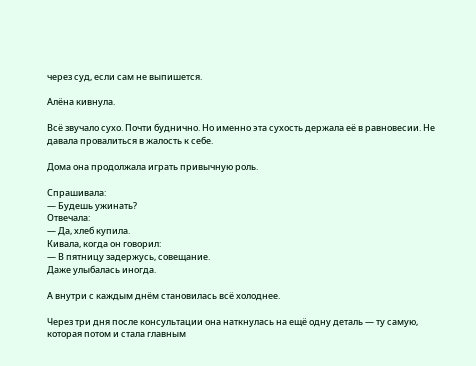через суд, если сам не выпишется.

Алёна кивнула.

Всё звучало сухо. Почти буднично. Но именно эта сухость держала её в равновесии. Не давала провалиться в жалость к себе.

Дома она продолжала играть привычную роль.

Спрашивала:
— Будешь ужинать?
Отвечала:
— Да, хлеб купила.
Кивала, когда он говорил:
— В пятницу задержусь, совещание.
Даже улыбалась иногда.

А внутри с каждым днём становилась всё холоднее.

Через три дня после консультации она наткнулась на ещё одну деталь — ту самую, которая потом и стала главным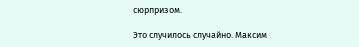сюрпризом.

Это случилось случайно. Максим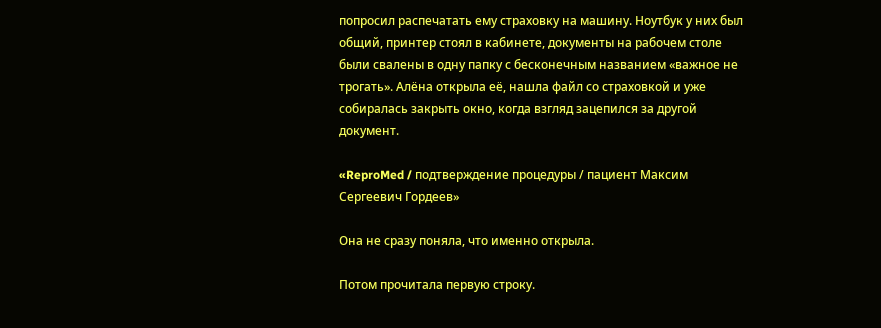попросил распечатать ему страховку на машину. Ноутбук у них был общий, принтер стоял в кабинете, документы на рабочем столе были свалены в одну папку с бесконечным названием «важное не трогать». Алёна открыла её, нашла файл со страховкой и уже собиралась закрыть окно, когда взгляд зацепился за другой документ.

«ReproMed / подтверждение процедуры / пациент Максим Сергеевич Гордеев»

Она не сразу поняла, что именно открыла.

Потом прочитала первую строку.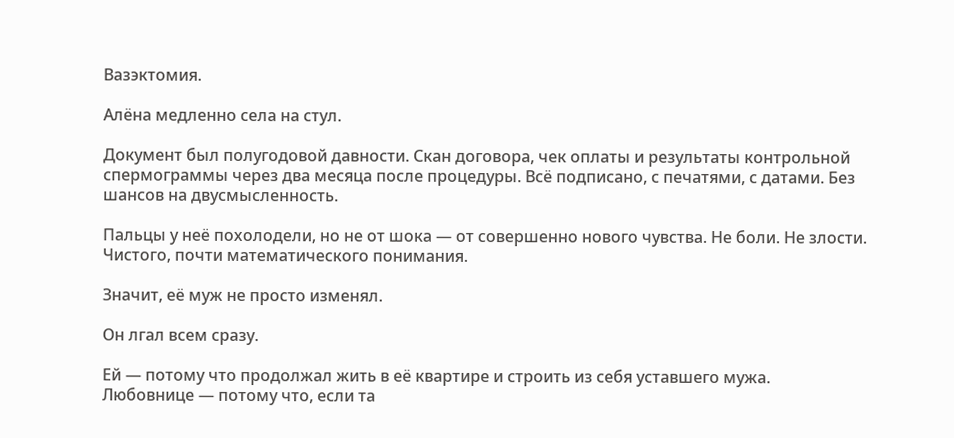Вазэктомия.

Алёна медленно села на стул.

Документ был полугодовой давности. Скан договора, чек оплаты и результаты контрольной спермограммы через два месяца после процедуры. Всё подписано, с печатями, с датами. Без шансов на двусмысленность.

Пальцы у неё похолодели, но не от шока — от совершенно нового чувства. Не боли. Не злости. Чистого, почти математического понимания.

Значит, её муж не просто изменял.

Он лгал всем сразу.

Ей — потому что продолжал жить в её квартире и строить из себя уставшего мужа.
Любовнице — потому что, если та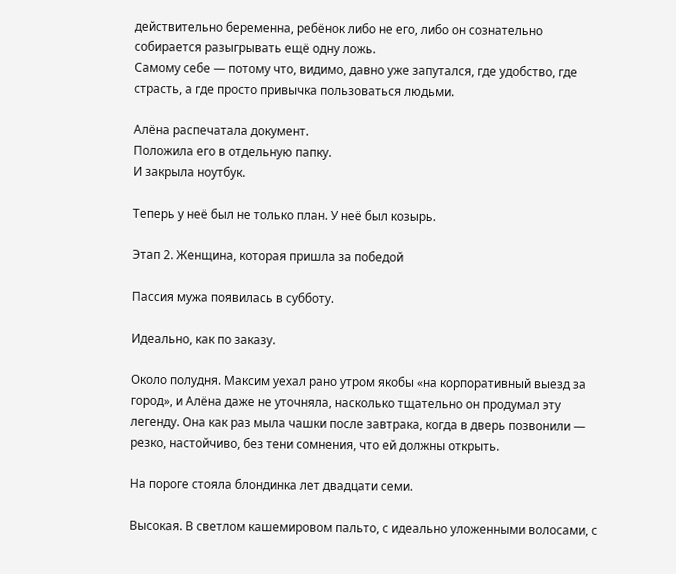действительно беременна, ребёнок либо не его, либо он сознательно собирается разыгрывать ещё одну ложь.
Самому себе — потому что, видимо, давно уже запутался, где удобство, где страсть, а где просто привычка пользоваться людьми.

Алёна распечатала документ.
Положила его в отдельную папку.
И закрыла ноутбук.

Теперь у неё был не только план. У неё был козырь.

Этап 2. Женщина, которая пришла за победой

Пассия мужа появилась в субботу.

Идеально, как по заказу.

Около полудня. Максим уехал рано утром якобы «на корпоративный выезд за город», и Алёна даже не уточняла, насколько тщательно он продумал эту легенду. Она как раз мыла чашки после завтрака, когда в дверь позвонили — резко, настойчиво, без тени сомнения, что ей должны открыть.

На пороге стояла блондинка лет двадцати семи.

Высокая. В светлом кашемировом пальто, с идеально уложенными волосами, с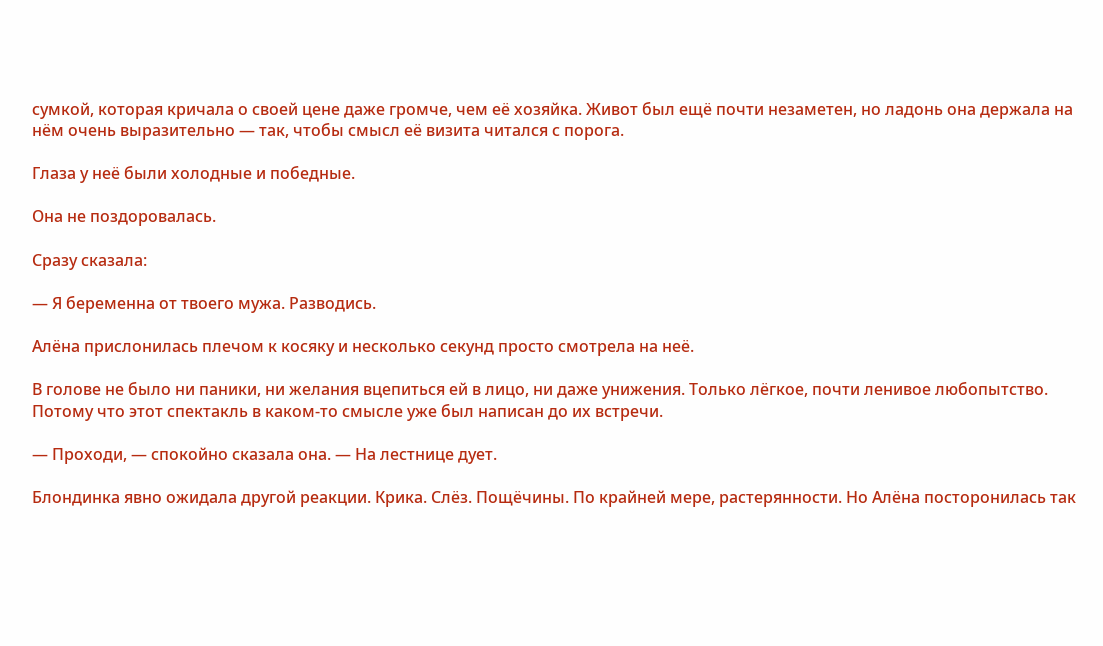сумкой, которая кричала о своей цене даже громче, чем её хозяйка. Живот был ещё почти незаметен, но ладонь она держала на нём очень выразительно — так, чтобы смысл её визита читался с порога.

Глаза у неё были холодные и победные.

Она не поздоровалась.

Сразу сказала:

— Я беременна от твоего мужа. Разводись.

Алёна прислонилась плечом к косяку и несколько секунд просто смотрела на неё.

В голове не было ни паники, ни желания вцепиться ей в лицо, ни даже унижения. Только лёгкое, почти ленивое любопытство. Потому что этот спектакль в каком-то смысле уже был написан до их встречи.

— Проходи, — спокойно сказала она. — На лестнице дует.

Блондинка явно ожидала другой реакции. Крика. Слёз. Пощёчины. По крайней мере, растерянности. Но Алёна посторонилась так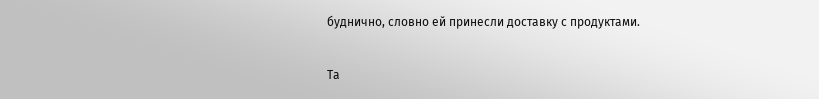буднично, словно ей принесли доставку с продуктами.

Та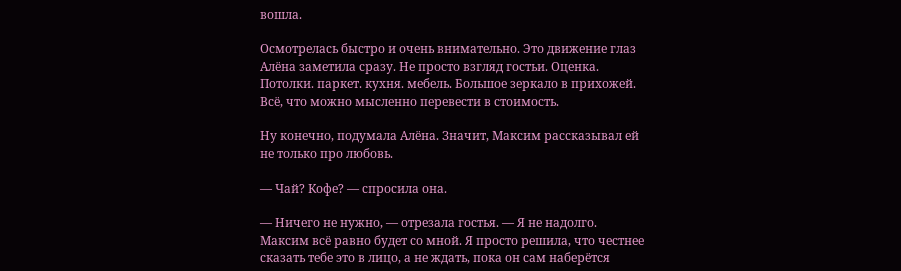вошла.

Осмотрелась быстро и очень внимательно. Это движение глаз Алёна заметила сразу. Не просто взгляд гостьи. Оценка. Потолки. паркет. кухня. мебель. Большое зеркало в прихожей. Всё, что можно мысленно перевести в стоимость.

Ну конечно, подумала Алёна. Значит, Максим рассказывал ей не только про любовь.

— Чай? Кофе? — спросила она.

— Ничего не нужно, — отрезала гостья. — Я не надолго. Максим всё равно будет со мной. Я просто решила, что честнее сказать тебе это в лицо, а не ждать, пока он сам наберётся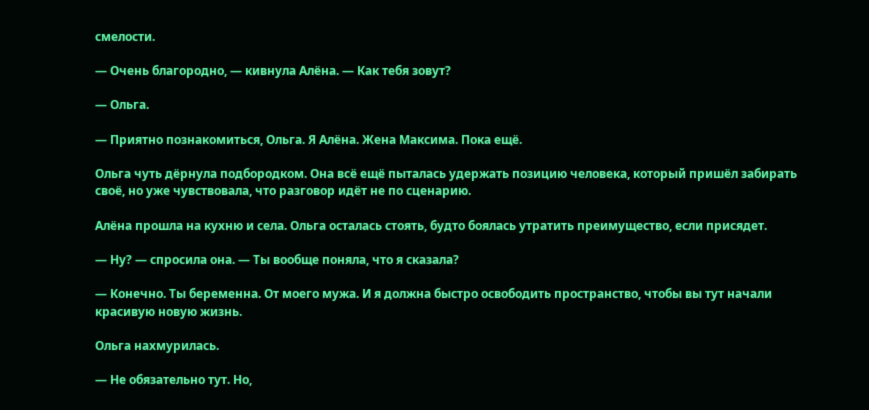смелости.

— Очень благородно, — кивнула Алёна. — Как тебя зовут?

— Ольга.

— Приятно познакомиться, Ольга. Я Алёна. Жена Максима. Пока ещё.

Ольга чуть дёрнула подбородком. Она всё ещё пыталась удержать позицию человека, который пришёл забирать своё, но уже чувствовала, что разговор идёт не по сценарию.

Алёна прошла на кухню и села. Ольга осталась стоять, будто боялась утратить преимущество, если присядет.

— Ну? — спросила она. — Ты вообще поняла, что я сказала?

— Конечно. Ты беременна. От моего мужа. И я должна быстро освободить пространство, чтобы вы тут начали красивую новую жизнь.

Ольга нахмурилась.

— Не обязательно тут. Но,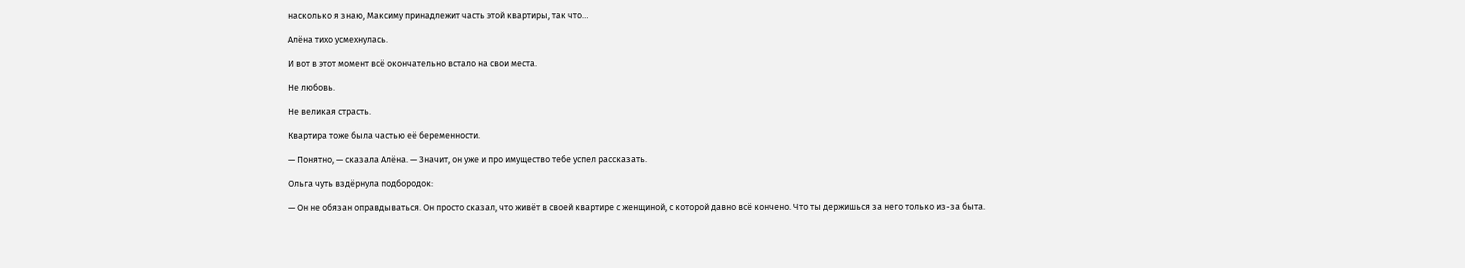насколько я знаю, Максиму принадлежит часть этой квартиры, так что…

Алёна тихо усмехнулась.

И вот в этот момент всё окончательно встало на свои места.

Не любовь.

Не великая страсть.

Квартира тоже была частью её беременности.

— Понятно, — сказала Алёна. — Значит, он уже и про имущество тебе успел рассказать.

Ольга чуть вздёрнула подбородок:

— Он не обязан оправдываться. Он просто сказал, что живёт в своей квартире с женщиной, с которой давно всё кончено. Что ты держишься за него только из-за быта.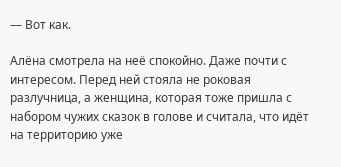— Вот как.

Алёна смотрела на неё спокойно. Даже почти с интересом. Перед ней стояла не роковая разлучница, а женщина, которая тоже пришла с набором чужих сказок в голове и считала, что идёт на территорию уже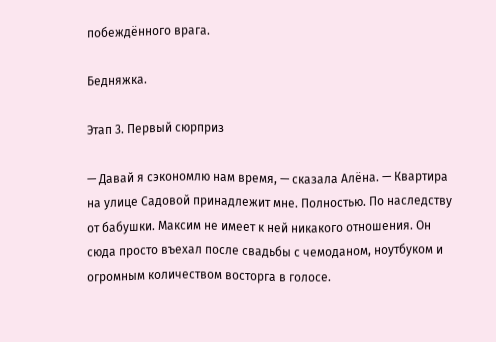побеждённого врага.

Бедняжка.

Этап 3. Первый сюрприз

— Давай я сэкономлю нам время, — сказала Алёна. — Квартира на улице Садовой принадлежит мне. Полностью. По наследству от бабушки. Максим не имеет к ней никакого отношения. Он сюда просто въехал после свадьбы с чемоданом, ноутбуком и огромным количеством восторга в голосе.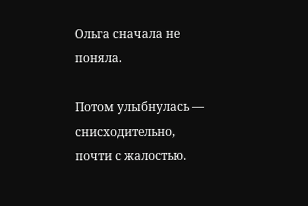Ольга сначала не поняла.

Потом улыбнулась — снисходительно, почти с жалостью.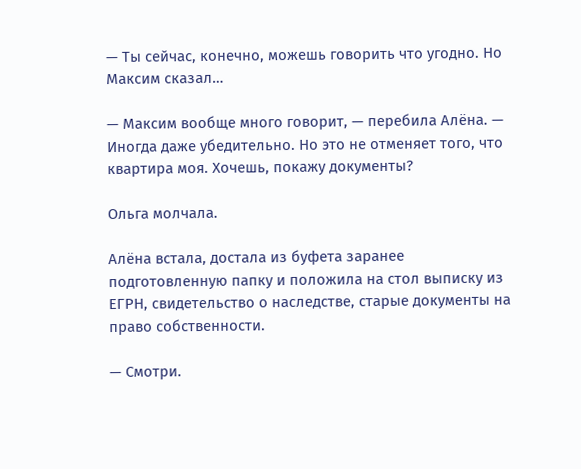— Ты сейчас, конечно, можешь говорить что угодно. Но Максим сказал…

— Максим вообще много говорит, — перебила Алёна. — Иногда даже убедительно. Но это не отменяет того, что квартира моя. Хочешь, покажу документы?

Ольга молчала.

Алёна встала, достала из буфета заранее подготовленную папку и положила на стол выписку из ЕГРН, свидетельство о наследстве, старые документы на право собственности.

— Смотри.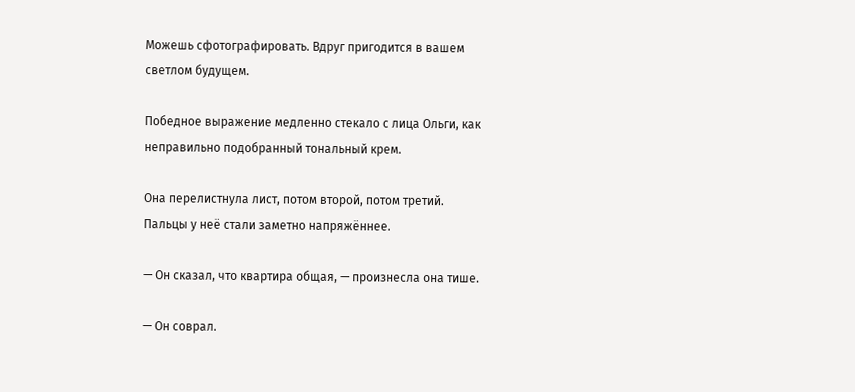Можешь сфотографировать. Вдруг пригодится в вашем светлом будущем.

Победное выражение медленно стекало с лица Ольги, как неправильно подобранный тональный крем.

Она перелистнула лист, потом второй, потом третий. Пальцы у неё стали заметно напряжённее.

— Он сказал, что квартира общая, — произнесла она тише.

— Он соврал.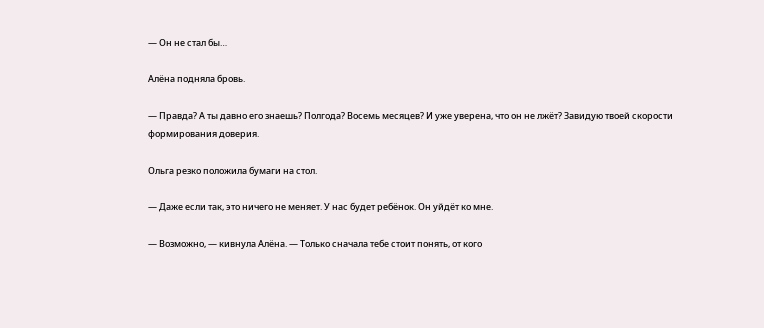— Он не стал бы…

Алёна подняла бровь.

— Правда? А ты давно его знаешь? Полгода? Восемь месяцев? И уже уверена, что он не лжёт? Завидую твоей скорости формирования доверия.

Ольга резко положила бумаги на стол.

— Даже если так, это ничего не меняет. У нас будет ребёнок. Он уйдёт ко мне.

— Возможно, — кивнула Алёна. — Только сначала тебе стоит понять, от кого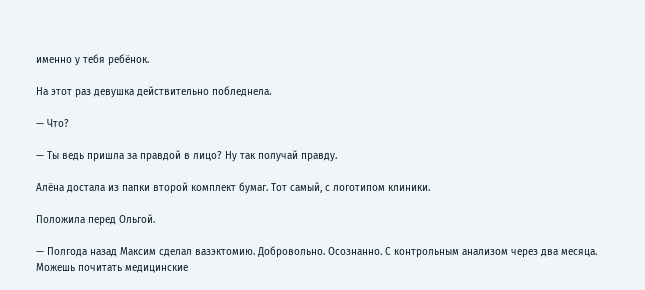именно у тебя ребёнок.

На этот раз девушка действительно побледнела.

— Что?

— Ты ведь пришла за правдой в лицо? Ну так получай правду.

Алёна достала из папки второй комплект бумаг. Тот самый, с логотипом клиники.

Положила перед Ольгой.

— Полгода назад Максим сделал вазэктомию. Добровольно. Осознанно. С контрольным анализом через два месяца. Можешь почитать медицинские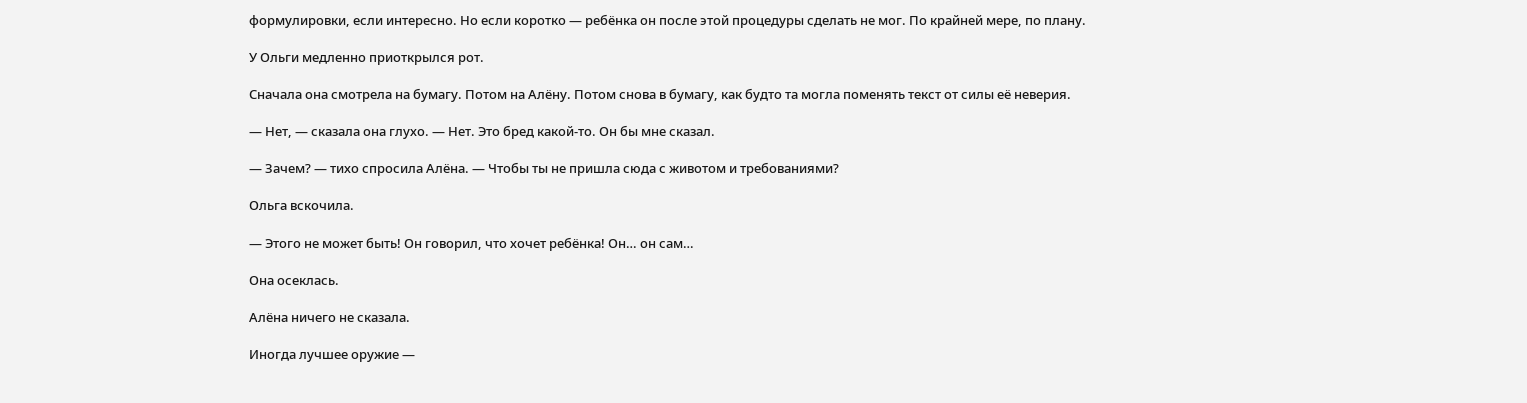формулировки, если интересно. Но если коротко — ребёнка он после этой процедуры сделать не мог. По крайней мере, по плану.

У Ольги медленно приоткрылся рот.

Сначала она смотрела на бумагу. Потом на Алёну. Потом снова в бумагу, как будто та могла поменять текст от силы её неверия.

— Нет, — сказала она глухо. — Нет. Это бред какой-то. Он бы мне сказал.

— Зачем? — тихо спросила Алёна. — Чтобы ты не пришла сюда с животом и требованиями?

Ольга вскочила.

— Этого не может быть! Он говорил, что хочет ребёнка! Он… он сам…

Она осеклась.

Алёна ничего не сказала.

Иногда лучшее оружие —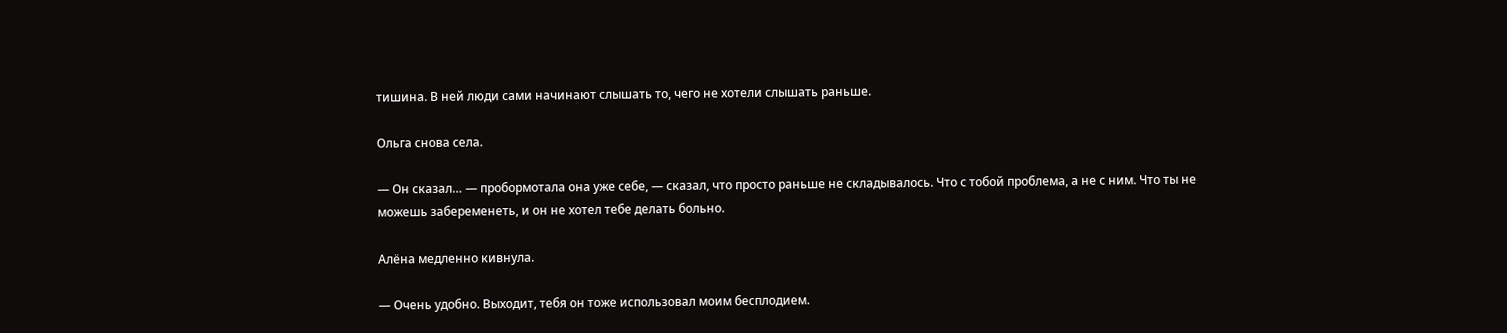тишина. В ней люди сами начинают слышать то, чего не хотели слышать раньше.

Ольга снова села.

— Он сказал… — пробормотала она уже себе, — сказал, что просто раньше не складывалось. Что с тобой проблема, а не с ним. Что ты не можешь забеременеть, и он не хотел тебе делать больно.

Алёна медленно кивнула.

— Очень удобно. Выходит, тебя он тоже использовал моим бесплодием.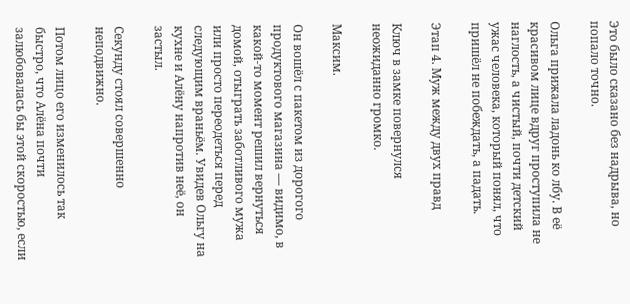Это было сказано без надрыва, но попало точно.

Ольга прижала ладонь ко лбу. В её красивом лице вдруг проступила не наглость, а чистый, почти детский ужас человека, который понял, что пришёл не побеждать, а падать.

Этап 4. Муж между двух правд

Ключ в замке повернулся неожиданно громко.

Максим.

Он вошёл с пакетом из дорогого продуктового магазина — видимо, в какой-то момент решил вернуться домой, отыграть заботливого мужа или просто переодеться перед следующим враньём. Увидев Ольгу на кухне и Алёну напротив неё, он застыл.

Секунду стоял совершенно неподвижно.

Потом лицо его изменилось так быстро, что Алёна почти залюбовалась бы этой скоростью, если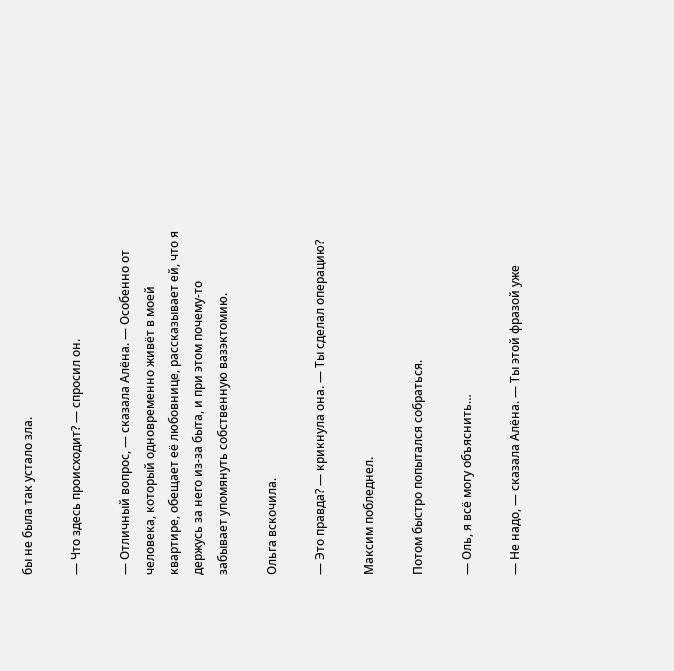бы не была так устало зла.

— Что здесь происходит? — спросил он.

— Отличный вопрос, — сказала Алёна. — Особенно от человека, который одновременно живёт в моей квартире, обещает её любовнице, рассказывает ей, что я держусь за него из-за быта, и при этом почему-то забывает упомянуть собственную вазэктомию.

Ольга вскочила.

— Это правда? — крикнула она. — Ты сделал операцию?

Максим побледнел.

Потом быстро попытался собраться.

— Оль, я всё могу объяснить…

— Не надо, — сказала Алёна. — Ты этой фразой уже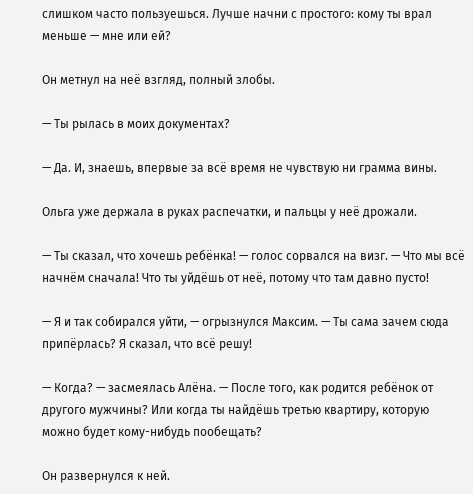слишком часто пользуешься. Лучше начни с простого: кому ты врал меньше — мне или ей?

Он метнул на неё взгляд, полный злобы.

— Ты рылась в моих документах?

— Да. И, знаешь, впервые за всё время не чувствую ни грамма вины.

Ольга уже держала в руках распечатки, и пальцы у неё дрожали.

— Ты сказал, что хочешь ребёнка! — голос сорвался на визг. — Что мы всё начнём сначала! Что ты уйдёшь от неё, потому что там давно пусто!

— Я и так собирался уйти, — огрызнулся Максим. — Ты сама зачем сюда припёрлась? Я сказал, что всё решу!

— Когда? — засмеялась Алёна. — После того, как родится ребёнок от другого мужчины? Или когда ты найдёшь третью квартиру, которую можно будет кому-нибудь пообещать?

Он развернулся к ней.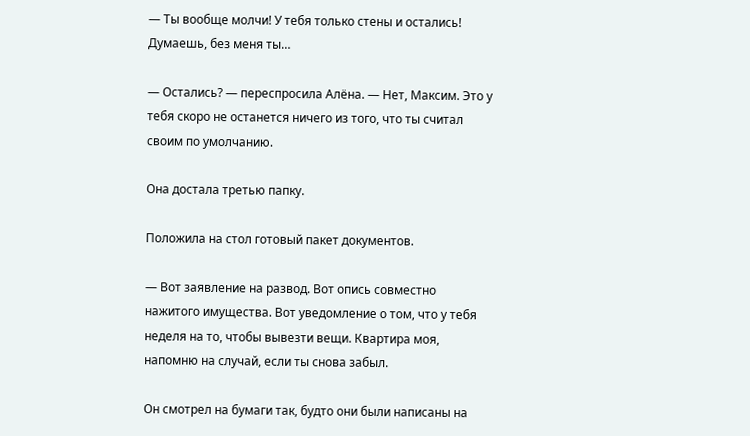— Ты вообще молчи! У тебя только стены и остались! Думаешь, без меня ты…

— Остались? — переспросила Алёна. — Нет, Максим. Это у тебя скоро не останется ничего из того, что ты считал своим по умолчанию.

Она достала третью папку.

Положила на стол готовый пакет документов.

— Вот заявление на развод. Вот опись совместно нажитого имущества. Вот уведомление о том, что у тебя неделя на то, чтобы вывезти вещи. Квартира моя, напомню на случай, если ты снова забыл.

Он смотрел на бумаги так, будто они были написаны на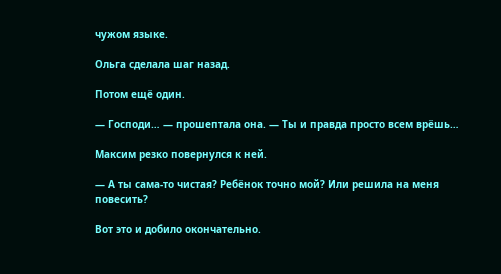чужом языке.

Ольга сделала шаг назад.

Потом ещё один.

— Господи… — прошептала она. — Ты и правда просто всем врёшь…

Максим резко повернулся к ней.

— А ты сама-то чистая? Ребёнок точно мой? Или решила на меня повесить?

Вот это и добило окончательно.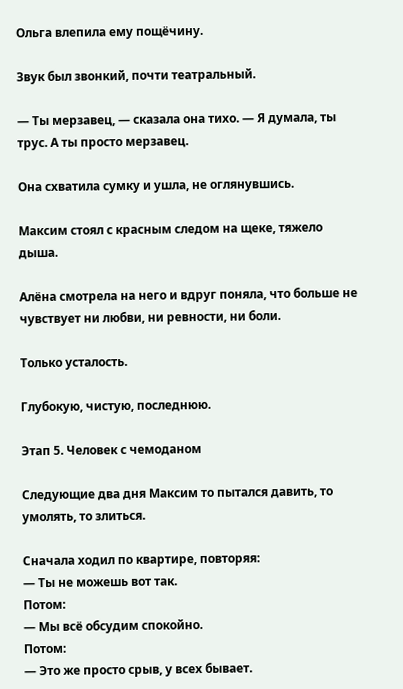Ольга влепила ему пощёчину.

Звук был звонкий, почти театральный.

— Ты мерзавец, — сказала она тихо. — Я думала, ты трус. А ты просто мерзавец.

Она схватила сумку и ушла, не оглянувшись.

Максим стоял с красным следом на щеке, тяжело дыша.

Алёна смотрела на него и вдруг поняла, что больше не чувствует ни любви, ни ревности, ни боли.

Только усталость.

Глубокую, чистую, последнюю.

Этап 5. Человек с чемоданом

Следующие два дня Максим то пытался давить, то умолять, то злиться.

Сначала ходил по квартире, повторяя:
— Ты не можешь вот так.
Потом:
— Мы всё обсудим спокойно.
Потом:
— Это же просто срыв, у всех бывает.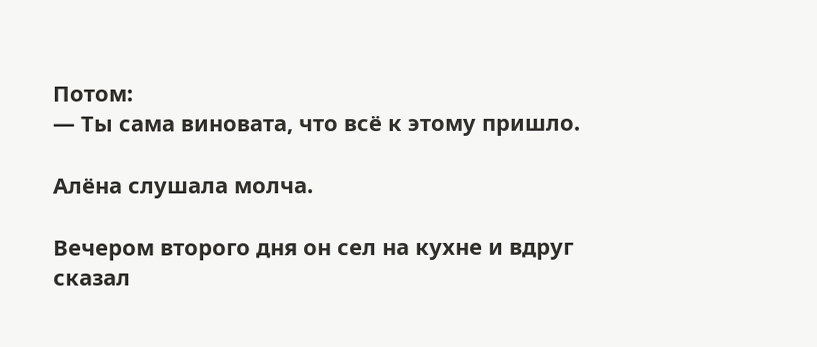Потом:
— Ты сама виновата, что всё к этому пришло.

Алёна слушала молча.

Вечером второго дня он сел на кухне и вдруг сказал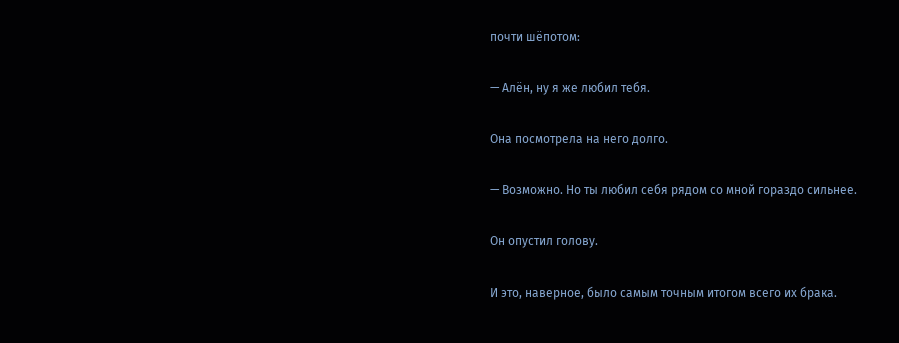почти шёпотом:

— Алён, ну я же любил тебя.

Она посмотрела на него долго.

— Возможно. Но ты любил себя рядом со мной гораздо сильнее.

Он опустил голову.

И это, наверное, было самым точным итогом всего их брака.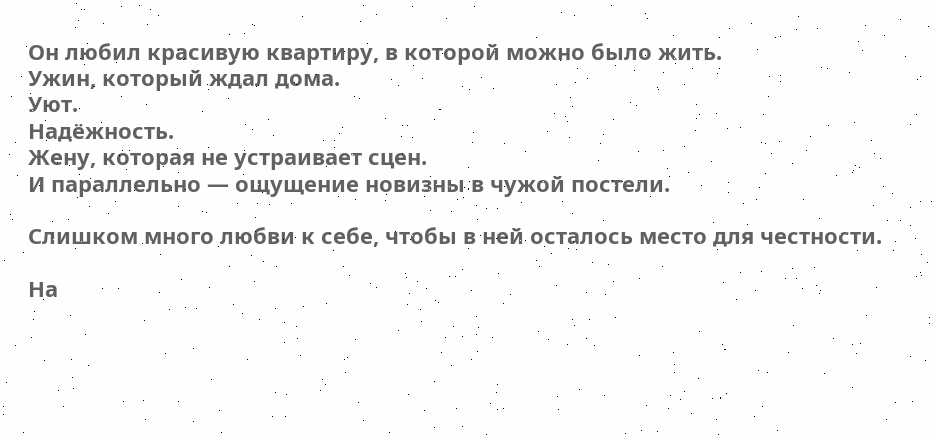Он любил красивую квартиру, в которой можно было жить.
Ужин, который ждал дома.
Уют.
Надёжность.
Жену, которая не устраивает сцен.
И параллельно — ощущение новизны в чужой постели.

Слишком много любви к себе, чтобы в ней осталось место для честности.

На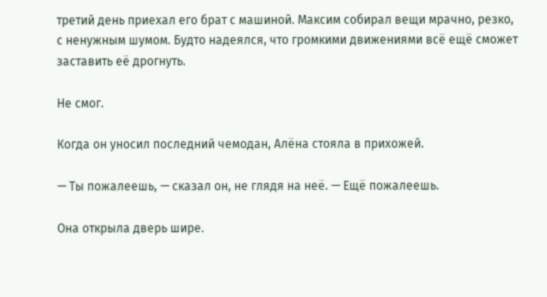третий день приехал его брат с машиной. Максим собирал вещи мрачно, резко, с ненужным шумом. Будто надеялся, что громкими движениями всё ещё сможет заставить её дрогнуть.

Не смог.

Когда он уносил последний чемодан, Алёна стояла в прихожей.

— Ты пожалеешь, — сказал он, не глядя на неё. — Ещё пожалеешь.

Она открыла дверь шире.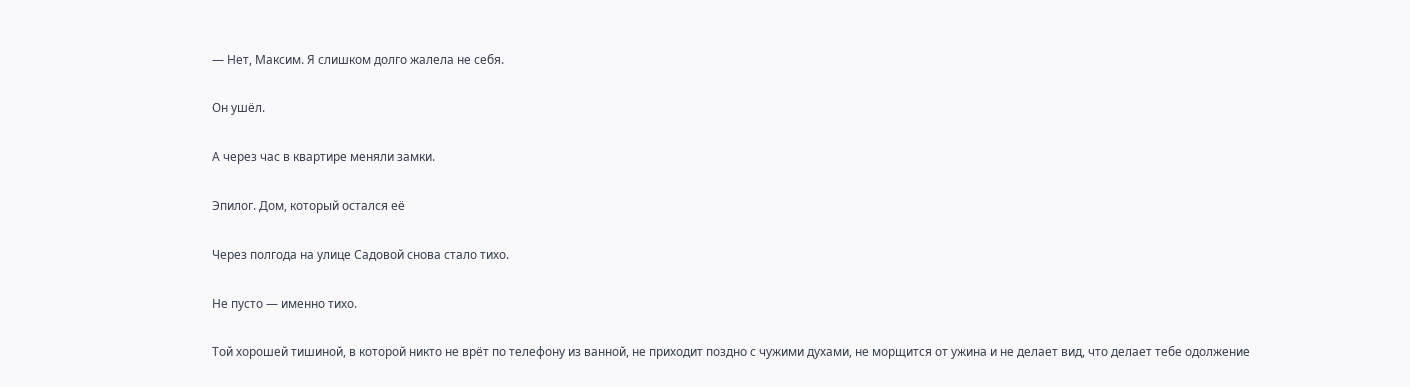— Нет, Максим. Я слишком долго жалела не себя.

Он ушёл.

А через час в квартире меняли замки.

Эпилог. Дом, который остался её

Через полгода на улице Садовой снова стало тихо.

Не пусто — именно тихо.

Той хорошей тишиной, в которой никто не врёт по телефону из ванной, не приходит поздно с чужими духами, не морщится от ужина и не делает вид, что делает тебе одолжение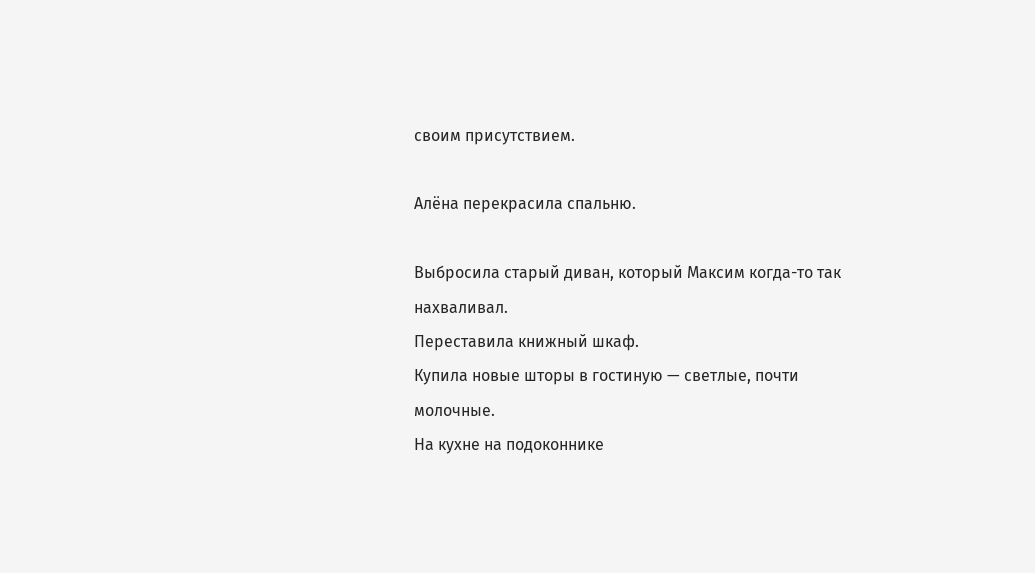своим присутствием.

Алёна перекрасила спальню.

Выбросила старый диван, который Максим когда-то так нахваливал.
Переставила книжный шкаф.
Купила новые шторы в гостиную — светлые, почти молочные.
На кухне на подоконнике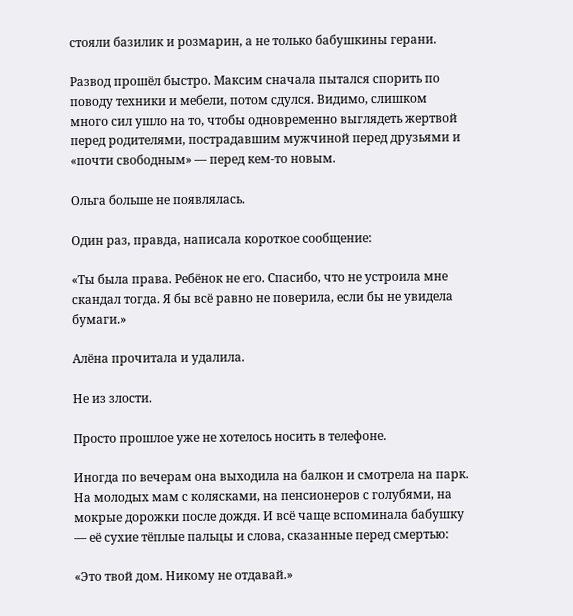стояли базилик и розмарин, а не только бабушкины герани.

Развод прошёл быстро. Максим сначала пытался спорить по поводу техники и мебели, потом сдулся. Видимо, слишком много сил ушло на то, чтобы одновременно выглядеть жертвой перед родителями, пострадавшим мужчиной перед друзьями и «почти свободным» — перед кем-то новым.

Ольга больше не появлялась.

Один раз, правда, написала короткое сообщение:

«Ты была права. Ребёнок не его. Спасибо, что не устроила мне скандал тогда. Я бы всё равно не поверила, если бы не увидела бумаги.»

Алёна прочитала и удалила.

Не из злости.

Просто прошлое уже не хотелось носить в телефоне.

Иногда по вечерам она выходила на балкон и смотрела на парк. На молодых мам с колясками, на пенсионеров с голубями, на мокрые дорожки после дождя. И всё чаще вспоминала бабушку — её сухие тёплые пальцы и слова, сказанные перед смертью:

«Это твой дом. Никому не отдавай.»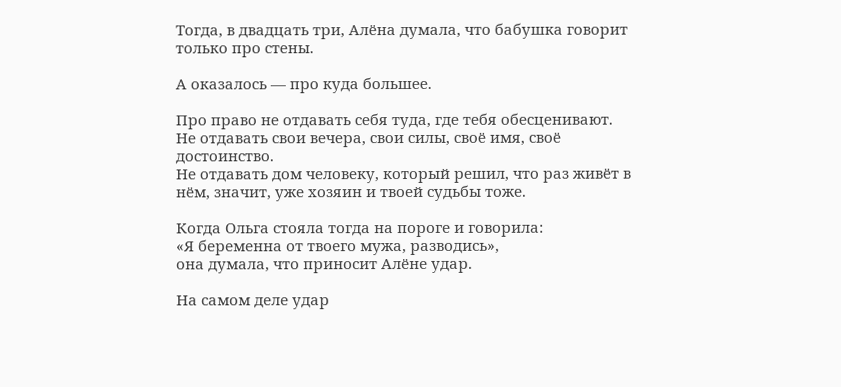Тогда, в двадцать три, Алёна думала, что бабушка говорит только про стены.

А оказалось — про куда большее.

Про право не отдавать себя туда, где тебя обесценивают.
Не отдавать свои вечера, свои силы, своё имя, своё достоинство.
Не отдавать дом человеку, который решил, что раз живёт в нём, значит, уже хозяин и твоей судьбы тоже.

Когда Ольга стояла тогда на пороге и говорила:
«Я беременна от твоего мужа, разводись»,
она думала, что приносит Алёне удар.

На самом деле удар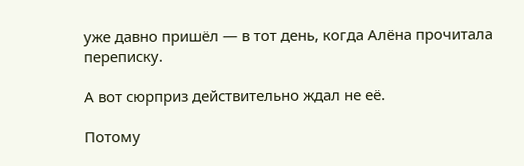уже давно пришёл — в тот день, когда Алёна прочитала переписку.

А вот сюрприз действительно ждал не её.

Потому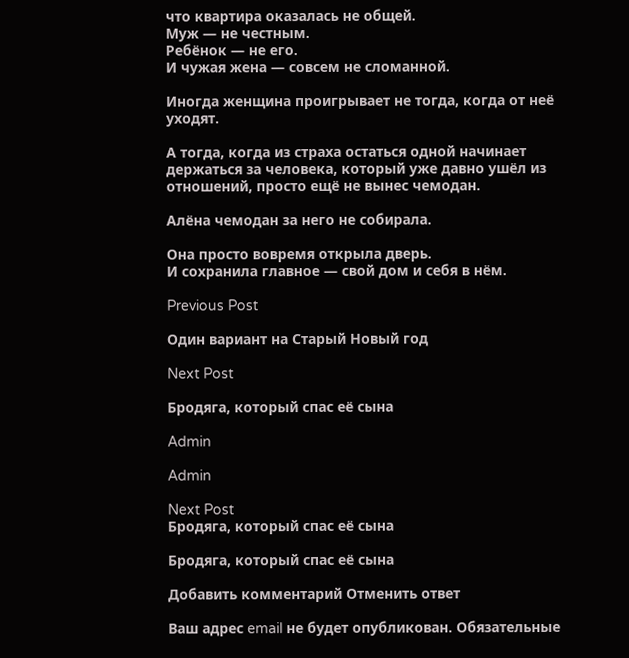что квартира оказалась не общей.
Муж — не честным.
Ребёнок — не его.
И чужая жена — совсем не сломанной.

Иногда женщина проигрывает не тогда, когда от неё уходят.

А тогда, когда из страха остаться одной начинает держаться за человека, который уже давно ушёл из отношений, просто ещё не вынес чемодан.

Алёна чемодан за него не собирала.

Она просто вовремя открыла дверь.
И сохранила главное — свой дом и себя в нём.

Previous Post

Один вариант на Старый Новый год

Next Post

Бродяга, который спас её сына

Admin

Admin

Next Post
Бродяга, который спас её сына

Бродяга, который спас её сына

Добавить комментарий Отменить ответ

Ваш адрес email не будет опубликован. Обязательные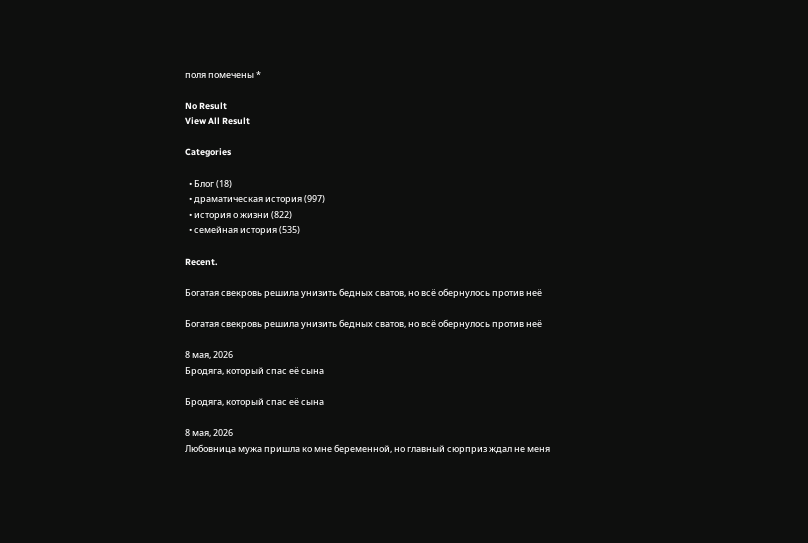поля помечены *

No Result
View All Result

Categories

  • Блог (18)
  • драматическая история (997)
  • история о жизни (822)
  • семейная история (535)

Recent.

Богатая свекровь решила унизить бедных сватов, но всё обернулось против неё

Богатая свекровь решила унизить бедных сватов, но всё обернулось против неё

8 мая, 2026
Бродяга, который спас её сына

Бродяга, который спас её сына

8 мая, 2026
Любовница мужа пришла ко мне беременной, но главный сюрприз ждал не меня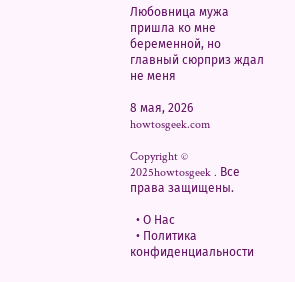Любовница мужа пришла ко мне беременной, но главный сюрприз ждал не меня

8 мая, 2026
howtosgeek.com

Copyright © 2025howtosgeek . Все права защищены.

  • О Нас
  • Политика конфиденциальности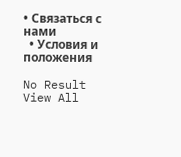• Связаться с нами
  • Условия и положения

No Result
View All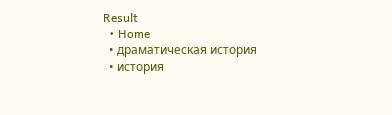Result
  • Home
  • драматическая история
  • история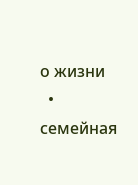о жизни
  • семейная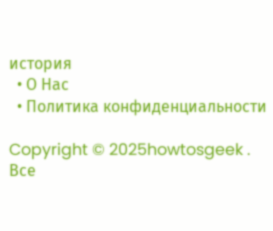история
  • О Нас
  • Политика конфиденциальности

Copyright © 2025howtosgeek . Все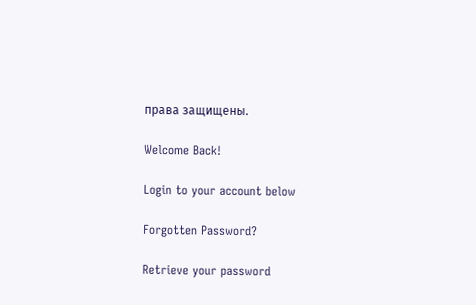права защищены.

Welcome Back!

Login to your account below

Forgotten Password?

Retrieve your password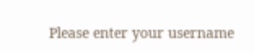Please enter your username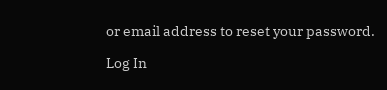or email address to reset your password.

Log In